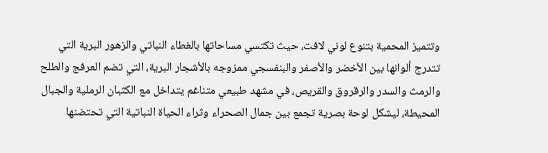وتتميز المحمية بتنوع لوني لافت، حيث تكتسي مساحاتها بالغطاء النباتي والزهور البرية التي تتدرج ألوانها بين الأخضر والأصفر والبنفسجي ممزوجه بالأشجار البرية، التي تضم العرفج والطلح والرمث والسدر والرقروق والقريص، في مشهد طبيعي متناغم يتداخل مع الكثبان الرملية والجبال المحيطة، ليشكل لوحة بصرية تجمع بين جمال الصحراء وثراء الحياة النباتية التي تحتضنها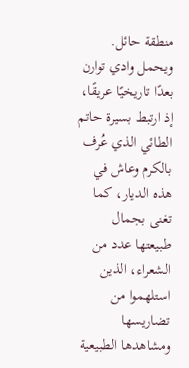منطقة حائل.
ويحمل وادي توارن بعدًا تاريخيًا عريقًا، إذ ارتبط بسيرة حاتم الطائي الذي عُرف بالكرم وعاش في هذه الديار، كما تغنى بجمال طبيعتها عدد من الشعراء، الذين استلهموا من تضاريسها ومشاهدها الطبيعية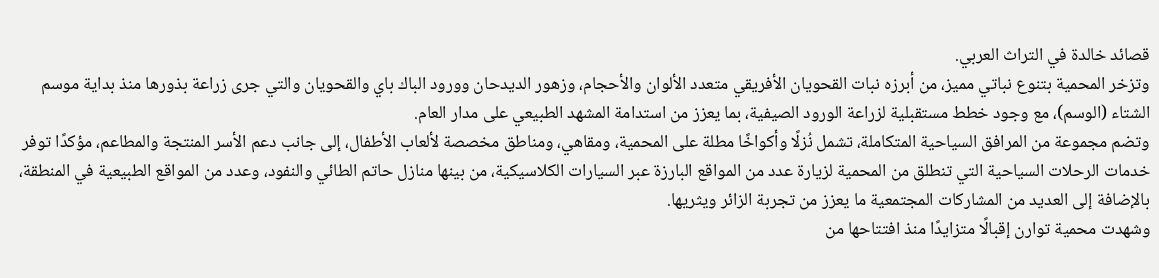قصائد خالدة في التراث العربي.
وتزخر المحمية بتنوع نباتي مميز، من أبرزه نبات القحويان الأفريقي متعدد الألوان والأحجام، وزهور الديدحان وورود الباك باي والقحويان والتي جرى زراعة بذورها منذ بداية موسم الشتاء (الوسم)، مع وجود خطط مستقبلية لزراعة الورود الصيفية، بما يعزز من استدامة المشهد الطبيعي على مدار العام.
وتضم مجموعة من المرافق السياحية المتكاملة، تشمل نُزلًا وأكواخًا مطلة على المحمية، ومقاهي، ومناطق مخصصة لألعاب الأطفال، إلى جانب دعم الأسر المنتجة والمطاعم، مؤكدًا توفر خدمات الرحلات السياحية التي تنطلق من المحمية لزيارة عدد من المواقع البارزة عبر السيارات الكلاسيكية، من بينها منازل حاتم الطائي والنفود، وعدد من المواقع الطبيعية في المنطقة، بالإضافة إلى العديد من المشاركات المجتمعية ما يعزز من تجربة الزائر ويثريها.
وشهدت محمية توارن إقبالًا متزايدًا منذ افتتاحها من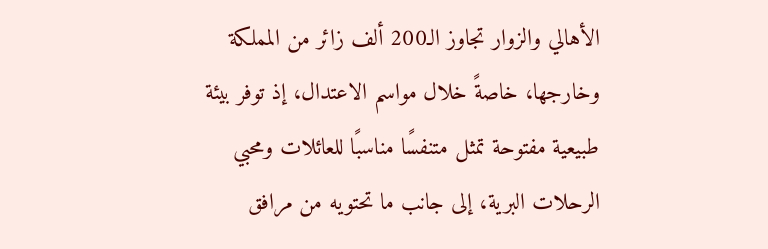الأهالي والزوار تجاوز الـ200 ألف زائر من المملكة وخارجها، خاصةً خلال مواسم الاعتدال، إذ توفر بيئة طبيعية مفتوحة تمثل متنفسًا مناسبًا للعائلات ومحبي الرحلات البرية، إلى جانب ما تحتويه من مرافق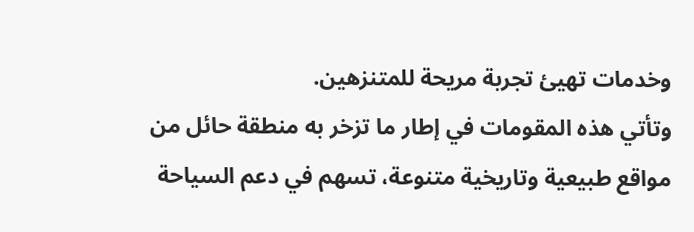وخدمات تهيئ تجربة مريحة للمتنزهين.
وتأتي هذه المقومات في إطار ما تزخر به منطقة حائل من مواقع طبيعية وتاريخية متنوعة، تسهم في دعم السياحة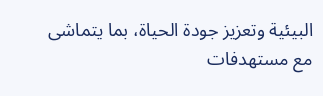البيئية وتعزيز جودة الحياة، بما يتماشى مع مستهدفات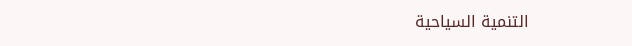التنمية السياحية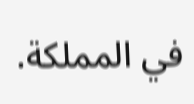في المملكة.